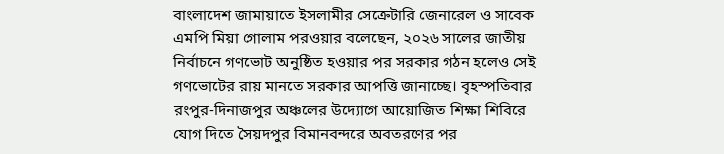বাংলাদেশ জামায়াতে ইসলামীর সেক্রেটারি জেনারেল ও সাবেক এমপি মিয়া গোলাম পরওয়ার বলেছেন, ২০২৬ সালের জাতীয় নির্বাচনে গণভোট অনুষ্ঠিত হওয়ার পর সরকার গঠন হলেও সেই গণভোটের রায় মানতে সরকার আপত্তি জানাচ্ছে। বৃহস্পতিবার রংপুর-দিনাজপুর অঞ্চলের উদ্যোগে আয়োজিত শিক্ষা শিবিরে যোগ দিতে সৈয়দপুর বিমানবন্দরে অবতরণের পর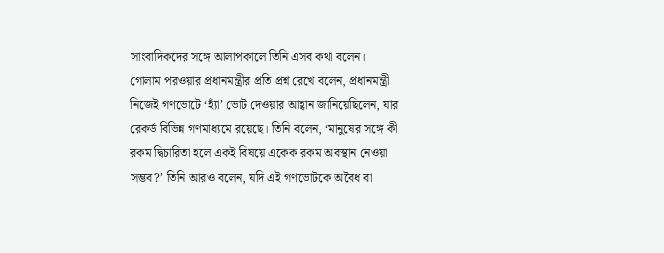সাংবাদিকদের সঙ্গে আলাপকালে তিনি এসব কথা বলেন।
গোলাম পরওয়ার প্রধানমন্ত্রীর প্রতি প্রশ্ন রেখে বলেন, প্রধানমন্ত্রী নিজেই গণভোটে ‘হ্যাঁ’ ভোট দেওয়ার আহ্বান জানিয়েছিলেন, যার রেকর্ড বিভিন্ন গণমাধ্যমে রয়েছে। তিনি বলেন, ‘মানুষের সঙ্গে কী রকম দ্বিচারিতা হলে একই বিষয়ে একেক রকম অবস্থান নেওয়া সম্ভব?’ তিনি আরও বলেন, যদি এই গণভোটকে অবৈধ বা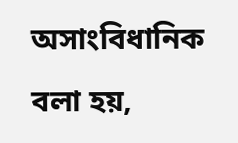অসাংবিধানিক বলা হয়,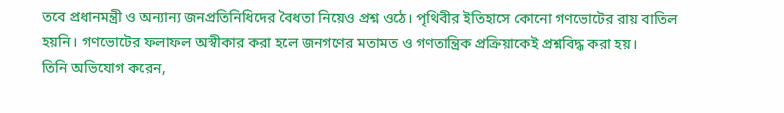তবে প্রধানমন্ত্রী ও অন্যান্য জনপ্রতিনিধিদের বৈধতা নিয়েও প্রশ্ন ওঠে। পৃথিবীর ইতিহাসে কোনো গণভোটের রায় বাতিল হয়নি। গণভোটের ফলাফল অস্বীকার করা হলে জনগণের মতামত ও গণতান্ত্রিক প্রক্রিয়াকেই প্রশ্নবিদ্ধ করা হয়।
তিনি অভিযোগ করেন,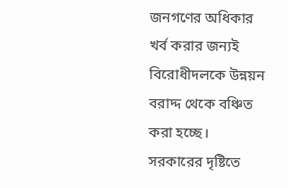জনগণের অধিকার খর্ব করার জন্যই বিরোধীদলকে উন্নয়ন বরাদ্দ থেকে বঞ্চিত করা হচ্ছে। সরকারের দৃষ্টিতে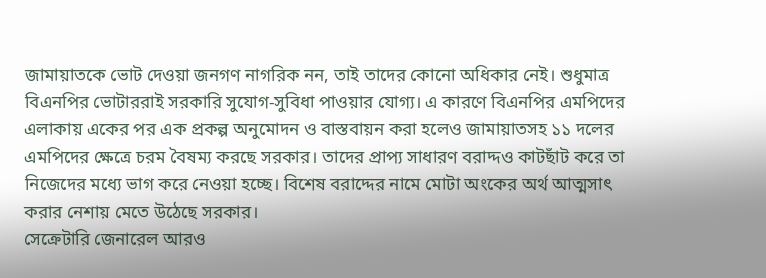জামায়াতকে ভোট দেওয়া জনগণ নাগরিক নন, তাই তাদের কোনো অধিকার নেই। শুধুমাত্র বিএনপির ভোটাররাই সরকারি সুযোগ-সুবিধা পাওয়ার যোগ্য। এ কারণে বিএনপির এমপিদের এলাকায় একের পর এক প্রকল্প অনুমোদন ও বাস্তবায়ন করা হলেও জামায়াতসহ ১১ দলের এমপিদের ক্ষেত্রে চরম বৈষম্য করছে সরকার। তাদের প্রাপ্য সাধারণ বরাদ্দও কাটছাঁট করে তা নিজেদের মধ্যে ভাগ করে নেওয়া হচ্ছে। বিশেষ বরাদ্দের নামে মোটা অংকের অর্থ আত্মসাৎ করার নেশায় মেতে উঠেছে সরকার।
সেক্রেটারি জেনারেল আরও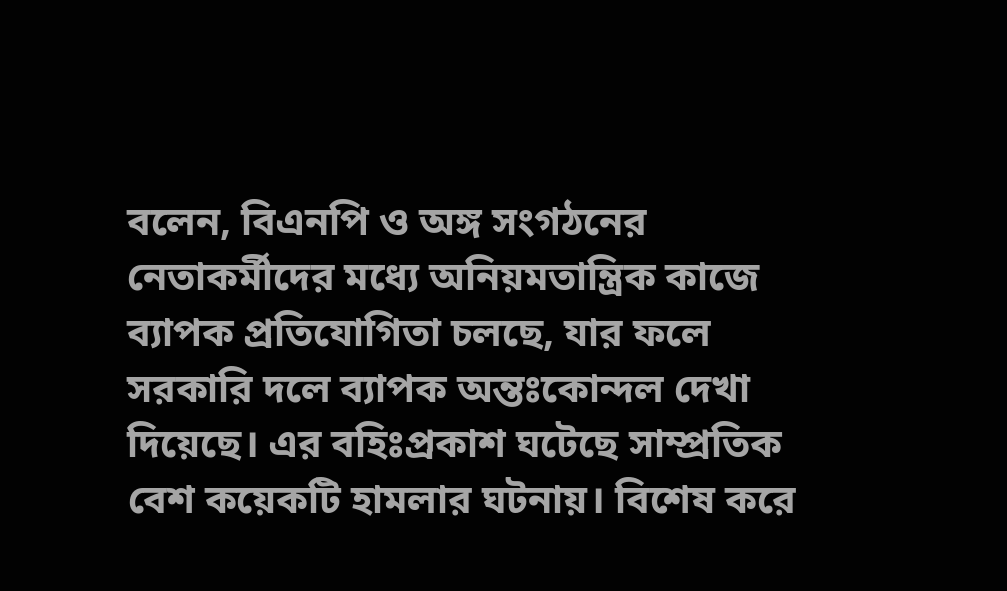বলেন, বিএনপি ও অঙ্গ সংগঠনের নেতাকর্মীদের মধ্যে অনিয়মতান্ত্রিক কাজে ব্যাপক প্রতিযোগিতা চলছে, যার ফলে সরকারি দলে ব্যাপক অন্তঃকোন্দল দেখা দিয়েছে। এর বহিঃপ্রকাশ ঘটেছে সাম্প্রতিক বেশ কয়েকটি হামলার ঘটনায়। বিশেষ করে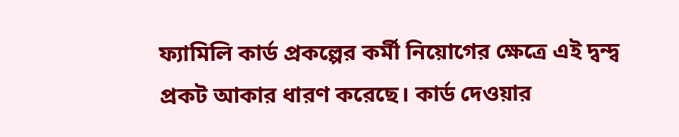ফ্যামিলি কার্ড প্রকল্পের কর্মী নিয়োগের ক্ষেত্রে এই দ্বন্দ্ব প্রকট আকার ধারণ করেছে। কার্ড দেওয়ার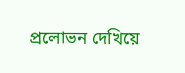প্রলোভন দেখিয়ে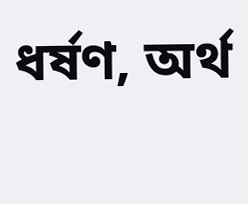ধর্ষণ, অর্থ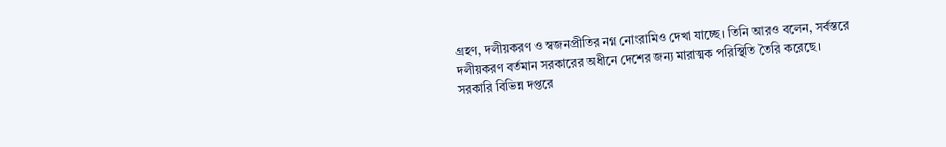গ্রহণ, দলীয়করণ ও স্বজনপ্রীতির নগ্ন নোংরামিও দেখা যাচ্ছে। তিনি আরও বলেন, সর্বস্তরে দলীয়করণ বর্তমান সরকারের অধীনে দেশের জন্য মারাত্মক পরিস্থিতি তৈরি করেছে। সরকারি বিভিন্ন দপ্তরে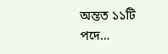অন্তত ১১টি পদে…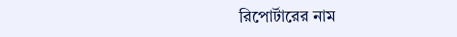রিপোর্টারের নাম